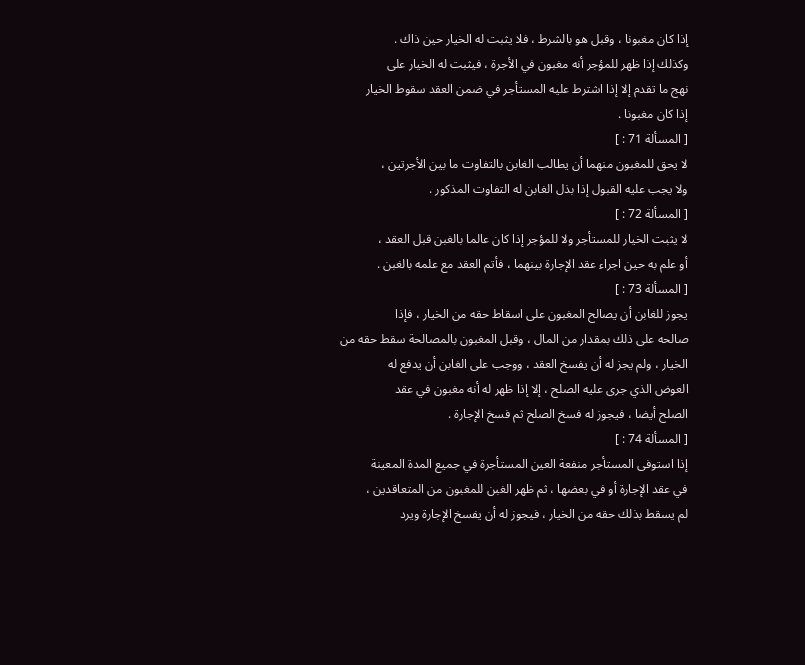إذا كان مغبونا ، وقبل هو بالشرط ، فلا يثبت له الخيار حين ذاك .
وكذلك إذا ظهر للمؤجر أنه مغبون في الأجرة ، فيثبت له الخيار على
نهج ما تقدم إلا إذا اشترط عليه المستأجر في ضمن العقد سقوط الخيار
إذا كان مغبونا .
[ المسألة 71 : ]
لا يحق للمغبون منهما أن يطالب الغابن بالتفاوت ما بين الأجرتين ،
ولا يجب عليه القبول إذا بذل الغابن له التفاوت المذكور .
[ المسألة 72 : ]
لا يثبت الخيار للمستأجر ولا للمؤجر إذا كان عالما بالغبن قبل العقد ،
أو علم به حين اجراء عقد الإجارة بينهما ، فأتم العقد مع علمه بالغبن .
[ المسألة 73 : ]
يجوز للغابن أن يصالح المغبون على اسقاط حقه من الخيار ، فإذا
صالحه على ذلك بمقدار من المال ، وقبل المغبون بالمصالحة سقط حقه من
الخيار ، ولم يجز له أن يفسخ العقد ، ووجب على الغابن أن يدفع له
العوض الذي جرى عليه الصلح ، إلا إذا ظهر له أنه مغبون في عقد
الصلح أيضا ، فيجوز له فسخ الصلح ثم فسخ الإجارة .
[ المسألة 74 : ]
إذا استوفى المستأجر منفعة العين المستأجرة في جميع المدة المعينة
في عقد الإجارة أو في بعضها ، ثم ظهر الغبن للمغبون من المتعاقدين ،
لم يسقط بذلك حقه من الخيار ، فيجوز له أن يفسخ الإجارة ويرد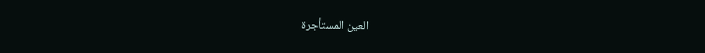العين المستأجرة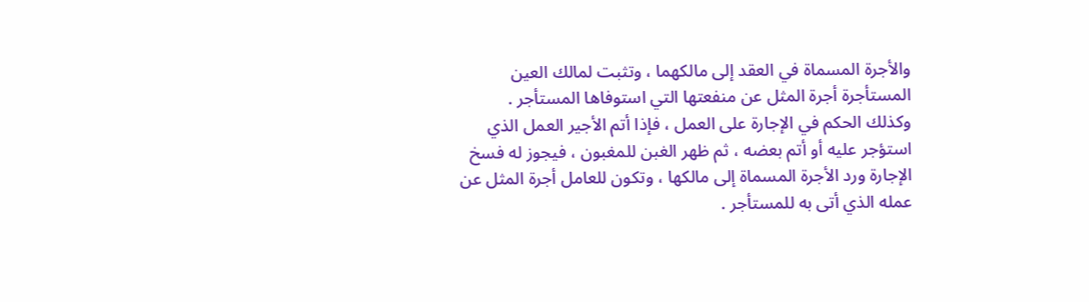والأجرة المسماة في العقد إلى مالكهما ، وتثبت لمالك العين
المستأجرة أجرة المثل عن منفعتها التي استوفاها المستأجر .
وكذلك الحكم في الإجارة على العمل ، فإذا أتم الأجير العمل الذي
استؤجر عليه أو أتم بعضه ، ثم ظهر الغبن للمغبون ، فيجوز له فسخ
الإجارة ورد الأجرة المسماة إلى مالكها ، وتكون للعامل أجرة المثل عن
عمله الذي أتى به للمستأجر .